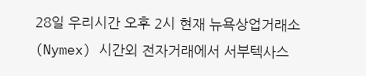28일 우리시간 오후 2시 현재 뉴욕상업거래소(Nymex) 시간외 전자거래에서 서부텍사스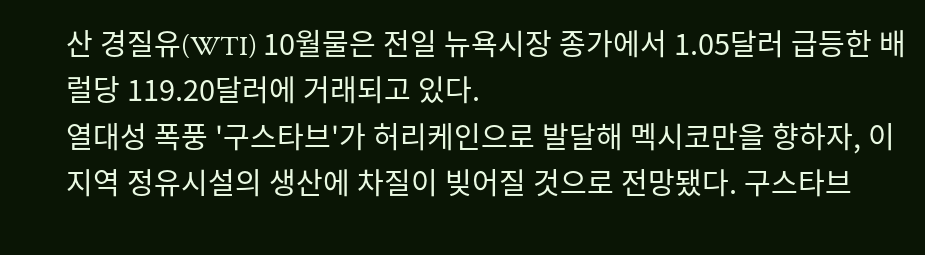산 경질유(WTI) 10월물은 전일 뉴욕시장 종가에서 1.05달러 급등한 배럴당 119.20달러에 거래되고 있다.
열대성 폭풍 '구스타브'가 허리케인으로 발달해 멕시코만을 향하자, 이 지역 정유시설의 생산에 차질이 빚어질 것으로 전망됐다. 구스타브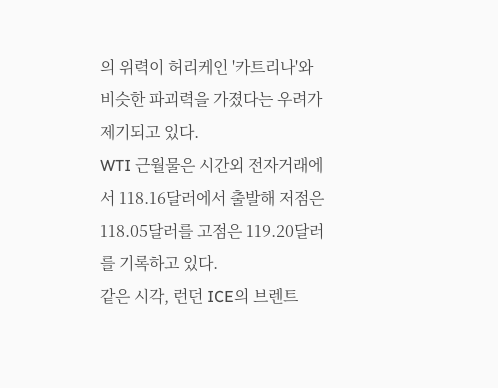의 위력이 허리케인 '카트리나'와 비슷한 파괴력을 가졌다는 우려가 제기되고 있다.
WTI 근월물은 시간외 전자거래에서 118.16달러에서 출발해 저점은 118.05달러를 고점은 119.20달러를 기록하고 있다.
같은 시각, 런던 ICE의 브렌트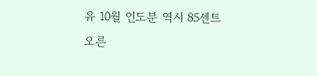유 10월 인도분 역시 85센트 오른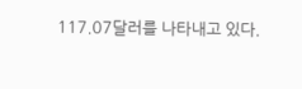117.07달러를 나타내고 있다.